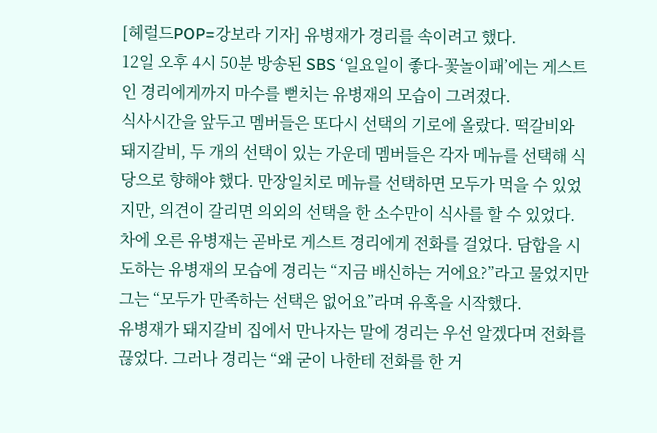[헤럴드POP=강보라 기자] 유병재가 경리를 속이려고 했다.
12일 오후 4시 50분 방송된 SBS ‘일요일이 좋다-꽃놀이패’에는 게스트인 경리에게까지 마수를 뻗치는 유병재의 모습이 그려졌다.
식사시간을 앞두고 멤버들은 또다시 선택의 기로에 올랐다. 떡갈비와 돼지갈비, 두 개의 선택이 있는 가운데 멤버들은 각자 메뉴를 선택해 식당으로 향해야 했다. 만장일치로 메뉴를 선택하면 모두가 먹을 수 있었지만, 의견이 갈리면 의외의 선택을 한 소수만이 식사를 할 수 있었다.
차에 오른 유병재는 곧바로 게스트 경리에게 전화를 걸었다. 담합을 시도하는 유병재의 모습에 경리는 “지금 배신하는 거에요?”라고 물었지만 그는 “모두가 만족하는 선택은 없어요”라며 유혹을 시작했다.
유병재가 돼지갈비 집에서 만나자는 말에 경리는 우선 알겠다며 전화를 끊었다. 그러나 경리는 “왜 굳이 나한테 전화를 한 거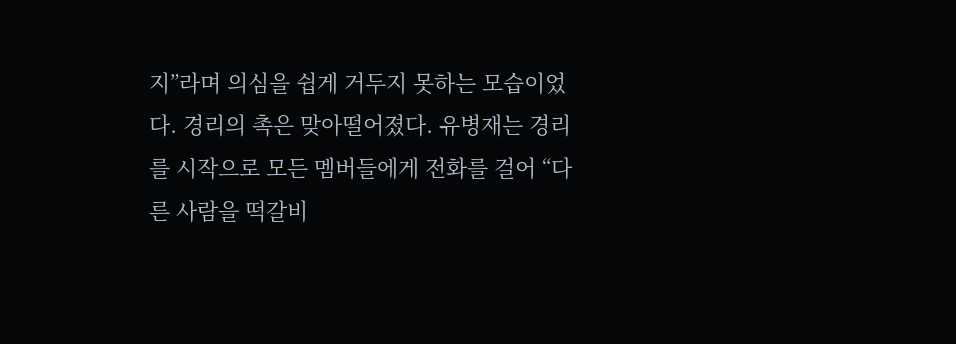지”라며 의심을 쉽게 거두지 못하는 모습이었다. 경리의 촉은 맞아떨어졌다. 유병재는 경리를 시작으로 모든 멤버들에게 전화를 걸어 “다른 사람을 떡갈비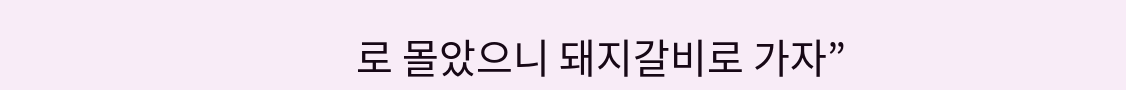로 몰았으니 돼지갈비로 가자”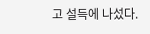고 설득에 나섰다.